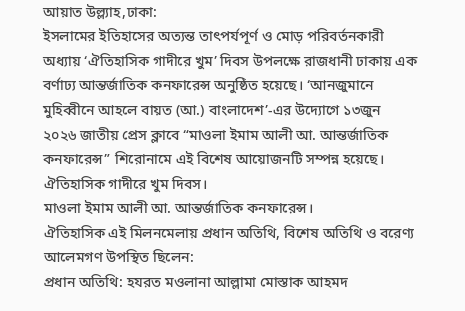আয়াত উল্ল্যাহ,ঢাকা:
ইসলামের ইতিহাসের অত্যন্ত তাৎপর্যপূর্ণ ও মোড় পরিবর্তনকারী অধ্যায় ‘ঐতিহাসিক গাদীরে খুম’ দিবস উপলক্ষে রাজধানী ঢাকায় এক বর্ণাঢ্য আন্তর্জাতিক কনফারেন্স অনুষ্ঠিত হয়েছে। ‘আনজুমানে মুহিব্বীনে আহলে বায়ত (আ.) বাংলাদেশ’-এর উদ্যোগে ১৩জুন ২০২৬ জাতীয় প্রেস ক্লাবে “মাওলা ইমাম আলী আ. আন্তর্জাতিক কনফারেন্স” শিরোনামে এই বিশেষ আয়োজনটি সম্পন্ন হয়েছে।
ঐতিহাসিক গাদীরে খুম দিবস।
মাওলা ইমাম আলী আ. আন্তর্জাতিক কনফারেন্স।
ঐতিহাসিক এই মিলনমেলায় প্রধান অতিথি, বিশেষ অতিথি ও বরেণ্য আলেমগণ উপস্থিত ছিলেন:
প্রধান অতিথি: হযরত মওলানা আল্লামা মোস্তাক আহমদ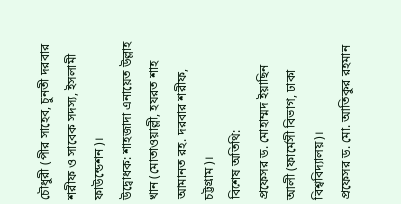চৌধুরী (পীর সাহেব, চুনতী দরবার শরীফ ও সাবেক সদস্য, ইসলামী ফাউন্ডেশন)।
উদ্বোধক: শাহজাদা এনায়েত উল্লাহ খান (মোতাওয়াল্লী, হযরত শাহ আমানত রহ. দরবার শরীফ, চট্টগ্রাম)।
বিশেষ অতিথি:
প্রফেসর ড. মোহাম্মদ ইয়াছিন আলী (ফার্মেসী বিভাগ, ঢাকা বিশ্ববিদ্যালয়)।
প্রফেসর ড. মো. আতিকুর রহমান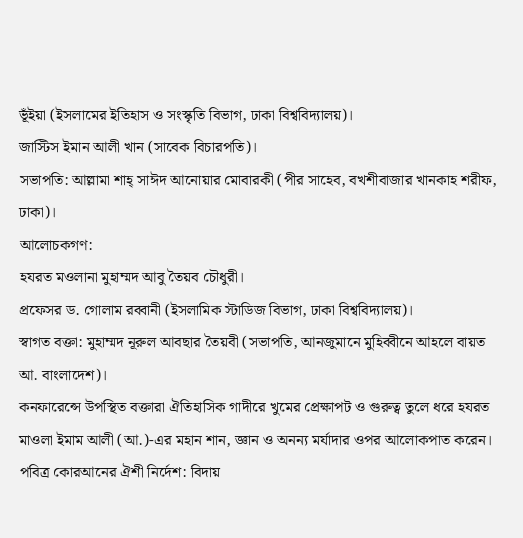ভূঁইয়া (ইসলামের ইতিহাস ও সংস্কৃতি বিভাগ, ঢাকা বিশ্ববিদ্যালয়)।
জাস্টিস ইমান আলী খান (সাবেক বিচারপতি)।
সভাপতি: আল্লামা শাহ্ সাঈদ আনোয়ার মোবারকী (পীর সাহেব, বখশীবাজার খানকাহ শরীফ, ঢাকা)।
আলোচকগণ:
হযরত মওলানা মুহাম্মদ আবু তৈয়ব চৌধুরী।
প্রফেসর ড. গোলাম রব্বানী (ইসলামিক স্টাডিজ বিভাগ, ঢাকা বিশ্ববিদ্যালয়)।
স্বাগত বক্তা: মুহাম্মদ নূরুল আবছার তৈয়বী (সভাপতি, আনজুমানে মুহিব্বীনে আহলে বায়ত আ. বাংলাদেশ)।
কনফারেন্সে উপস্থিত বক্তারা ঐতিহাসিক গাদীরে খুমের প্রেক্ষাপট ও গুরুত্ব তুলে ধরে হযরত মাওলা ইমাম আলী (আ.)-এর মহান শান, জ্ঞান ও অনন্য মর্যাদার ওপর আলোকপাত করেন।
পবিত্র কোরআনের ঐশী নির্দেশ: বিদায়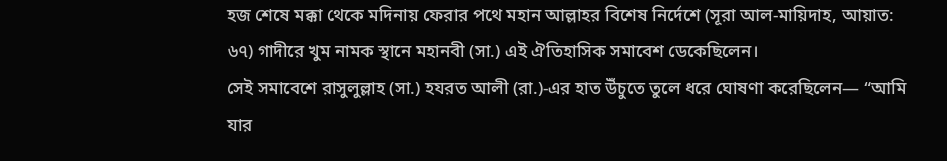হজ শেষে মক্কা থেকে মদিনায় ফেরার পথে মহান আল্লাহর বিশেষ নির্দেশে (সূরা আল-মায়িদাহ, আয়াত: ৬৭) গাদীরে খুম নামক স্থানে মহানবী (সা.) এই ঐতিহাসিক সমাবেশ ডেকেছিলেন।
সেই সমাবেশে রাসুলুল্লাহ (সা.) হযরত আলী (রা.)-এর হাত উঁচুতে তুলে ধরে ঘোষণা করেছিলেন— “আমি যার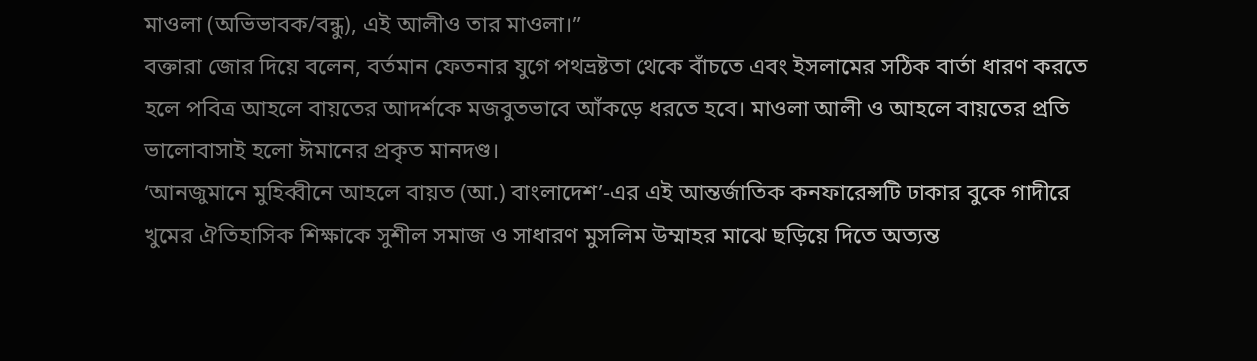মাওলা (অভিভাবক/বন্ধু), এই আলীও তার মাওলা।”
বক্তারা জোর দিয়ে বলেন, বর্তমান ফেতনার যুগে পথভ্রষ্টতা থেকে বাঁচতে এবং ইসলামের সঠিক বার্তা ধারণ করতে হলে পবিত্র আহলে বায়তের আদর্শকে মজবুতভাবে আঁকড়ে ধরতে হবে। মাওলা আলী ও আহলে বায়তের প্রতি ভালোবাসাই হলো ঈমানের প্রকৃত মানদণ্ড।
‘আনজুমানে মুহিব্বীনে আহলে বায়ত (আ.) বাংলাদেশ’-এর এই আন্তর্জাতিক কনফারেন্সটি ঢাকার বুকে গাদীরে খুমের ঐতিহাসিক শিক্ষাকে সুশীল সমাজ ও সাধারণ মুসলিম উম্মাহর মাঝে ছড়িয়ে দিতে অত্যন্ত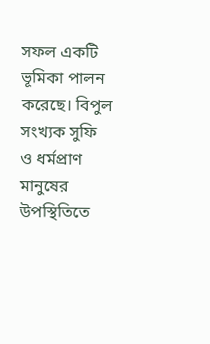সফল একটি ভূমিকা পালন করেছে। বিপুল সংখ্যক সুফি ও ধর্মপ্রাণ মানুষের উপস্থিতিতে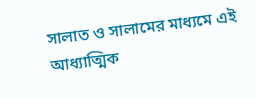সালাত ও সালামের মাধ্যমে এই আধ্যাত্মিক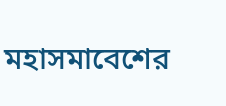মহাসমাবেশের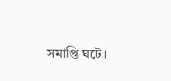সমাপ্তি ঘটে।